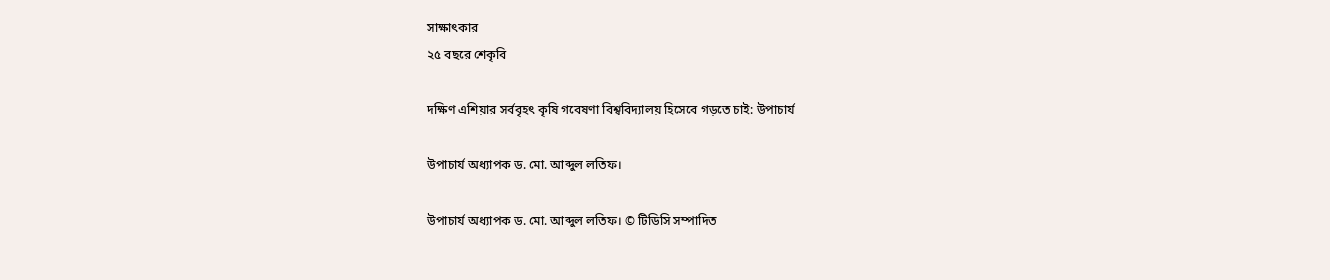সাক্ষাৎকার
২৫ বছরে শেকৃবি

দক্ষিণ এশিয়ার সর্ববৃহৎ কৃষি গবেষণা বিশ্ববিদ্যালয় হিসেবে গড়তে চাই: উপাচার্য

উপাচার্য অধ্যাপক ড. মো. আব্দুল লতিফ।

উপাচার্য অধ্যাপক ড. মো. আব্দুল লতিফ। © টিডিসি সম্পাদিত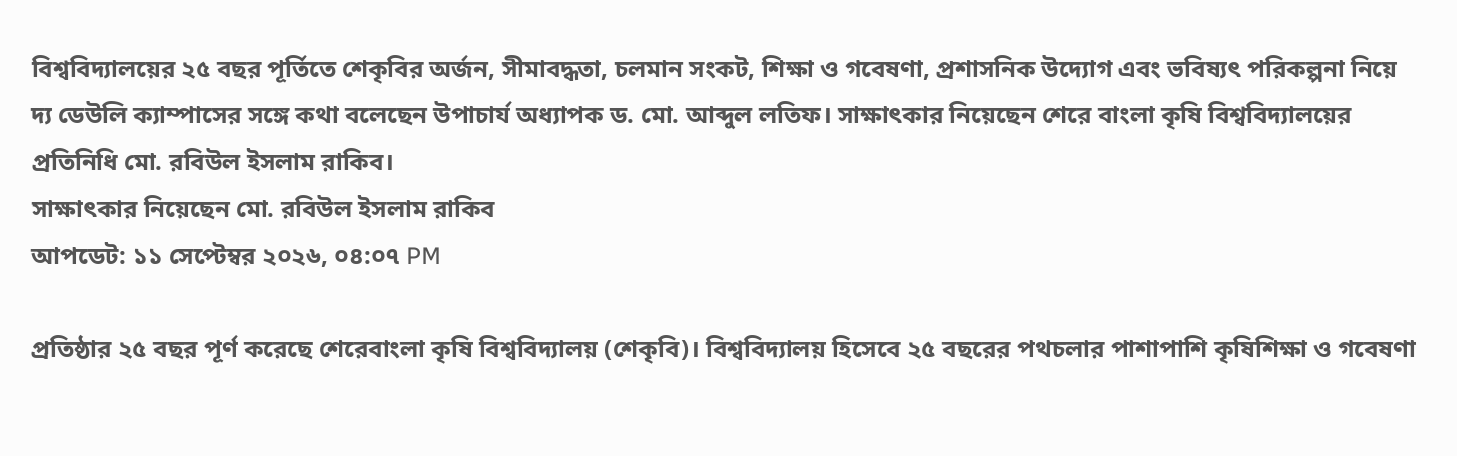বিশ্ববিদ্যালয়ের ২৫ বছর পূর্তিতে শেকৃবির অর্জন, সীমাবদ্ধতা, চলমান সংকট, শিক্ষা ও গবেষণা, প্রশাসনিক উদ্যোগ এবং ভবিষ্যৎ পরিকল্পনা নিয়ে দ্য ডেউলি ক্যাম্পাসের সঙ্গে কথা বলেছেন উপাচার্য অধ্যাপক ড. মো. আব্দুল লতিফ। সাক্ষাৎকার নিয়েছেন শেরে বাংলা কৃষি বিশ্ববিদ্যালয়ের প্রতিনিধি মো. রবিউল ইসলাম রাকিব।
সাক্ষাৎকার নিয়েছেন মো. রবিউল ইসলাম রাকিব
আপডেট: ১১ সেপ্টেম্বর ২০২৬, ০৪:০৭ PM

প্রতিষ্ঠার ২৫ বছর পূর্ণ করেছে শেরেবাংলা কৃষি বিশ্ববিদ্যালয় (শেকৃবি)। বিশ্ববিদ্যালয় হিসেবে ২৫ বছরের পথচলার পাশাপাশি কৃষিশিক্ষা ও গবেষণা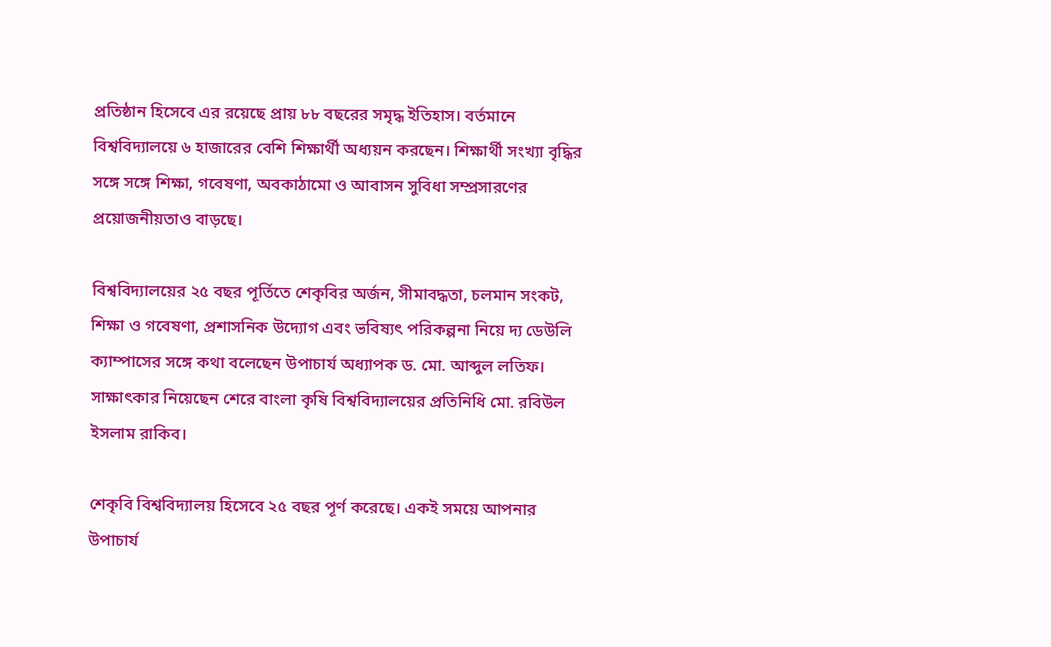প্রতিষ্ঠান হিসেবে এর রয়েছে প্রায় ৮৮ বছরের সমৃদ্ধ ইতিহাস। বর্তমানে বিশ্ববিদ্যালয়ে ৬ হাজারের বেশি শিক্ষার্থী অধ্যয়ন করছেন। শিক্ষার্থী সংখ্যা বৃদ্ধির সঙ্গে সঙ্গে শিক্ষা, গবেষণা, অবকাঠামো ও আবাসন সুবিধা সম্প্রসারণের প্রয়োজনীয়তাও বাড়ছে।

বিশ্ববিদ্যালয়ের ২৫ বছর পূর্তিতে শেকৃবির অর্জন, সীমাবদ্ধতা, চলমান সংকট, শিক্ষা ও গবেষণা, প্রশাসনিক উদ্যোগ এবং ভবিষ্যৎ পরিকল্পনা নিয়ে দ্য ডেউলি ক্যাম্পাসের সঙ্গে কথা বলেছেন উপাচার্য অধ্যাপক ড. মো. আব্দুল লতিফ। সাক্ষাৎকার নিয়েছেন শেরে বাংলা কৃষি বিশ্ববিদ্যালয়ের প্রতিনিধি মো. রবিউল ইসলাম রাকিব।

শেকৃবি বিশ্ববিদ্যালয় হিসেবে ২৫ বছর পূর্ণ করেছে। একই সময়ে আপনার উপাচার্য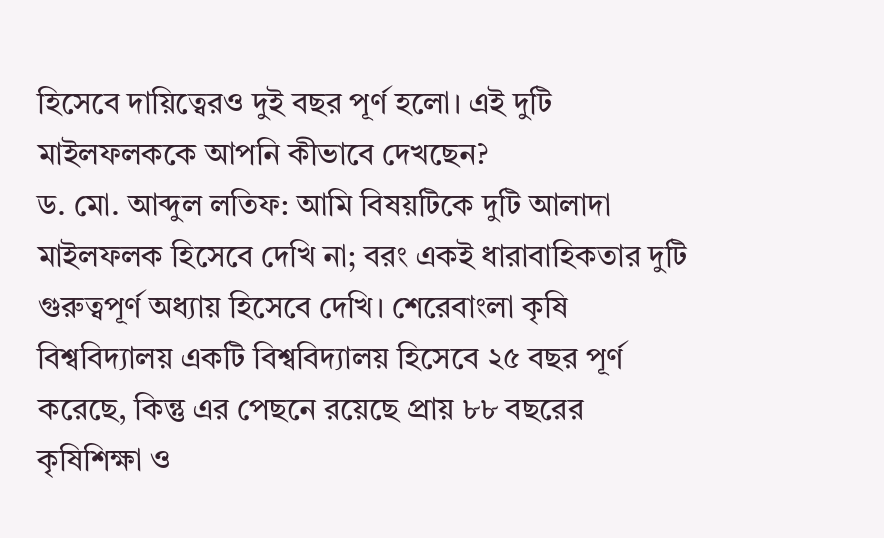হিসেবে দায়িত্বেরও দুই বছর পূর্ণ হলো। এই দুটি মাইলফলককে আপনি কীভাবে দেখছেন?
ড. মো. আব্দুল লতিফ: আমি বিষয়টিকে দুটি আলাদা মাইলফলক হিসেবে দেখি না; বরং একই ধারাবাহিকতার দুটি গুরুত্বপূর্ণ অধ্যায় হিসেবে দেখি। শেরেবাংলা কৃষি বিশ্ববিদ্যালয় একটি বিশ্ববিদ্যালয় হিসেবে ২৫ বছর পূর্ণ করেছে, কিন্তু এর পেছনে রয়েছে প্রায় ৮৮ বছরের কৃষিশিক্ষা ও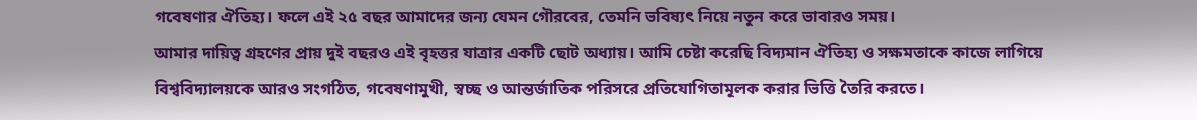গবেষণার ঐতিহ্য। ফলে এই ২৫ বছর আমাদের জন্য যেমন গৌরবের, তেমনি ভবিষ্যৎ নিয়ে নতুন করে ভাবারও সময়।
আমার দায়িত্ব গ্রহণের প্রায় দুই বছরও এই বৃহত্তর যাত্রার একটি ছোট অধ্যায়। আমি চেষ্টা করেছি বিদ্যমান ঐতিহ্য ও সক্ষমতাকে কাজে লাগিয়ে বিশ্ববিদ্যালয়কে আরও সংগঠিত, গবেষণামুখী, স্বচ্ছ ও আন্তর্জাতিক পরিসরে প্রতিযোগিতামূলক করার ভিত্তি তৈরি করতে।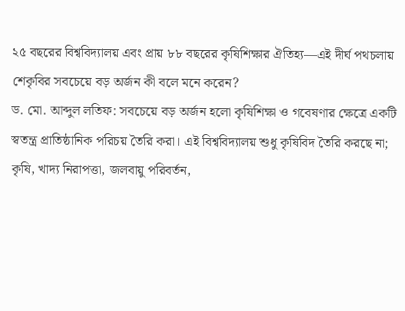২৫ বছরের বিশ্ববিদ্যালয় এবং প্রায় ৮৮ বছরের কৃষিশিক্ষার ঐতিহ্য—এই দীর্ঘ পথচলায় শেকৃবির সবচেয়ে বড় অর্জন কী বলে মনে করেন?
ড. মো. আব্দুল লতিফ: সবচেয়ে বড় অর্জন হলো কৃষিশিক্ষা ও গবেষণার ক্ষেত্রে একটি স্বতন্ত্র প্রাতিষ্ঠানিক পরিচয় তৈরি করা। এই বিশ্ববিদ্যালয় শুধু কৃষিবিদ তৈরি করছে না; কৃষি, খাদ্য নিরাপত্তা, জলবায়ু পরিবর্তন,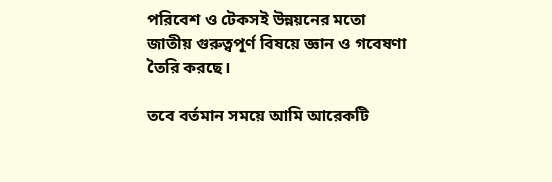পরিবেশ ও টেকসই উন্নয়নের মতো জাতীয় গুরুত্বপূর্ণ বিষয়ে জ্ঞান ও গবেষণা তৈরি করছে।

তবে বর্তমান সময়ে আমি আরেকটি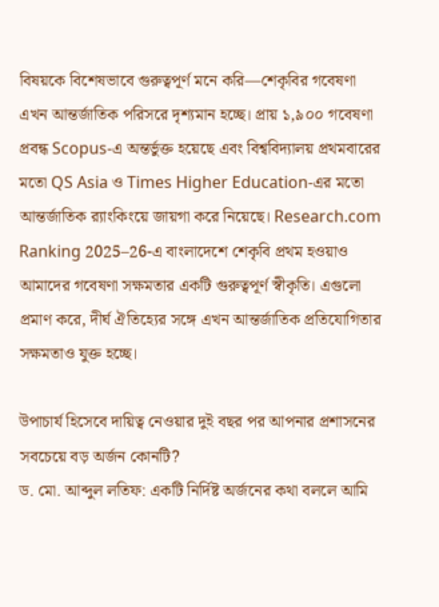বিষয়কে বিশেষভাবে গুরুত্বপূর্ণ মনে করি—শেকৃবির গবেষণা এখন আন্তর্জাতিক পরিসরে দৃশ্যমান হচ্ছে। প্রায় ১,৯০০ গবেষণা প্রবন্ধ Scopus-এ অন্তর্ভুক্ত হয়েছে এবং বিশ্ববিদ্যালয় প্রথমবারের মতো QS Asia ও Times Higher Education-এর মতো আন্তর্জাতিক র‌্যাংকিংয়ে জায়গা করে নিয়েছে। Research.com Ranking 2025–26-এ বাংলাদেশে শেকৃবি প্রথম হওয়াও আমাদের গবেষণা সক্ষমতার একটি গুরুত্বপূর্ণ স্বীকৃতি। এগুলো প্রমাণ করে, দীর্ঘ ঐতিহ্যের সঙ্গে এখন আন্তর্জাতিক প্রতিযোগিতার সক্ষমতাও যুক্ত হচ্ছে।

উপাচার্য হিসেবে দায়িত্ব নেওয়ার দুই বছর পর আপনার প্রশাসনের সবচেয়ে বড় অর্জন কোনটি?
ড. মো. আব্দুল লতিফ: একটি নির্দিষ্ট অর্জনের কথা বললে আমি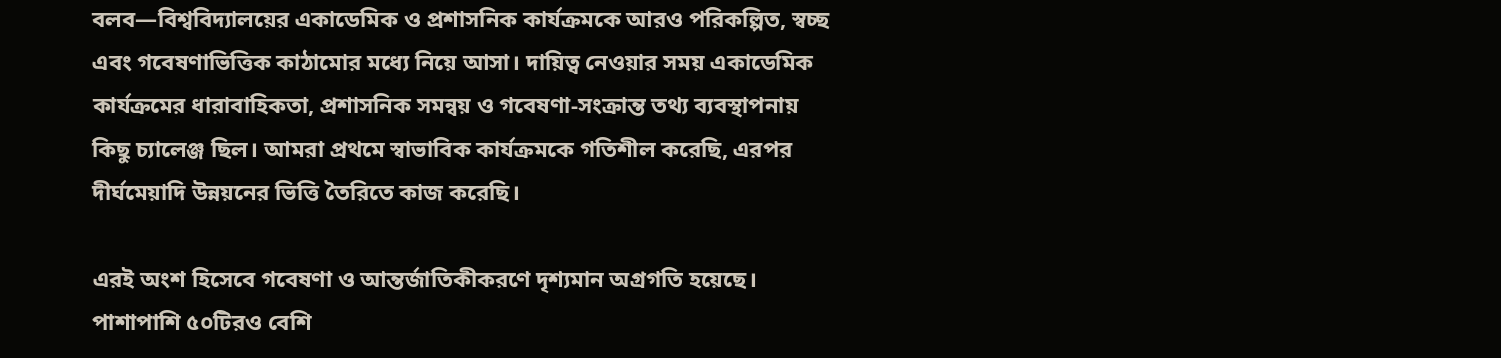বলব—বিশ্ববিদ্যালয়ের একাডেমিক ও প্রশাসনিক কার্যক্রমকে আরও পরিকল্পিত, স্বচ্ছ এবং গবেষণাভিত্তিক কাঠামোর মধ্যে নিয়ে আসা। দায়িত্ব নেওয়ার সময় একাডেমিক কার্যক্রমের ধারাবাহিকতা, প্রশাসনিক সমন্বয় ও গবেষণা-সংক্রান্ত তথ্য ব্যবস্থাপনায় কিছু চ্যালেঞ্জ ছিল। আমরা প্রথমে স্বাভাবিক কার্যক্রমকে গতিশীল করেছি, এরপর দীর্ঘমেয়াদি উন্নয়নের ভিত্তি তৈরিতে কাজ করেছি।

এরই অংশ হিসেবে গবেষণা ও আন্তর্জাতিকীকরণে দৃশ্যমান অগ্রগতি হয়েছে। পাশাপাশি ৫০টিরও বেশি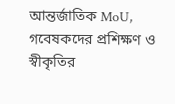আন্তর্জাতিক MoU, গবেষকদের প্রশিক্ষণ ও স্বীকৃতির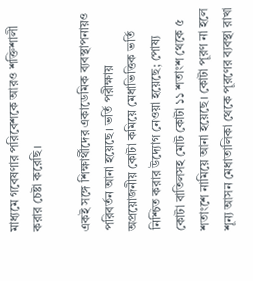মাধ্যমে গবেষণার পরিবেশকে আরও শক্তিশালী করার চেষ্টা করেছি।

একই সঙ্গে শিক্ষার্থীদের একাডেমিক ব্যবস্থাপনায়ও পরিবর্তন আনা হয়েছে। ভর্তি পরীক্ষায় অপ্রয়োজনীয় কোটা কমিয়ে মেধাভিত্তিক ভর্তি নিশ্চিত করার উদ্যোগ নেওয়া হয়েছে; পোষ্য কোটা বাতিলসহ মোট কোটা ১১ শতাংশ থেকে ৫ শতাংশে নামিয়ে আনা হয়েছে। কোটা পূরণ না হলে শূন্য আসন মেধাতালিকা থেকে পূরণের ব্যবস্থা রাখা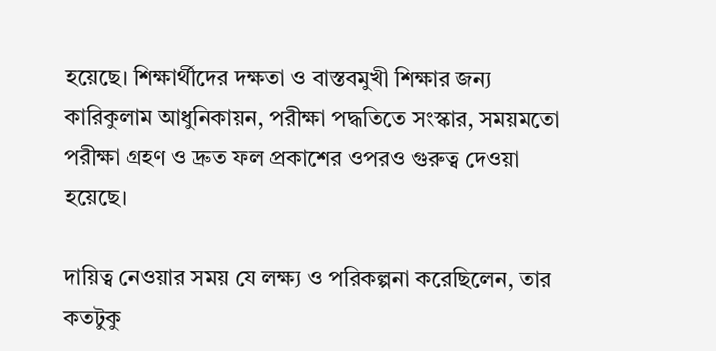হয়েছে। শিক্ষার্থীদের দক্ষতা ও বাস্তবমুখী শিক্ষার জন্য কারিকুলাম আধুনিকায়ন, পরীক্ষা পদ্ধতিতে সংস্কার, সময়মতো পরীক্ষা গ্রহণ ও দ্রুত ফল প্রকাশের ওপরও গুরুত্ব দেওয়া হয়েছে।

দায়িত্ব নেওয়ার সময় যে লক্ষ্য ও পরিকল্পনা করেছিলেন, তার কতটুকু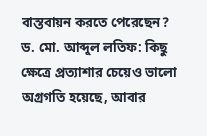বাস্তবায়ন করতে পেরেছেন?
ড. মো. আব্দুল লতিফ: কিছু ক্ষেত্রে প্রত্যাশার চেয়েও ভালো অগ্রগতি হয়েছে, আবার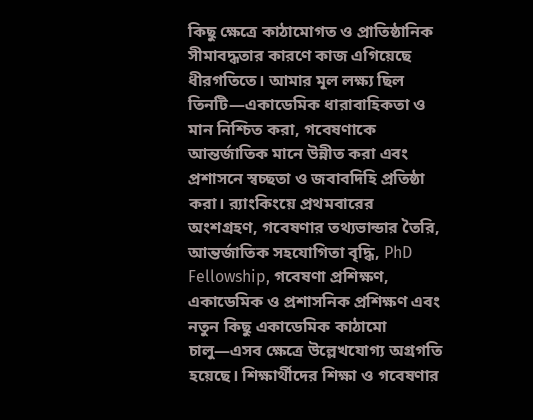কিছু ক্ষেত্রে কাঠামোগত ও প্রাতিষ্ঠানিক সীমাবদ্ধতার কারণে কাজ এগিয়েছে ধীরগতিতে। আমার মূল লক্ষ্য ছিল তিনটি—একাডেমিক ধারাবাহিকতা ও মান নিশ্চিত করা, গবেষণাকে আন্তর্জাতিক মানে উন্নীত করা এবং প্রশাসনে স্বচ্ছতা ও জবাবদিহি প্রতিষ্ঠা করা। র‌্যাংকিংয়ে প্রথমবারের অংশগ্রহণ, গবেষণার তথ্যভান্ডার তৈরি, আন্তর্জাতিক সহযোগিতা বৃদ্ধি, PhD Fellowship, গবেষণা প্রশিক্ষণ, একাডেমিক ও প্রশাসনিক প্রশিক্ষণ এবং নতুন কিছু একাডেমিক কাঠামো চালু—এসব ক্ষেত্রে উল্লেখযোগ্য অগ্রগতি হয়েছে। শিক্ষার্থীদের শিক্ষা ও গবেষণার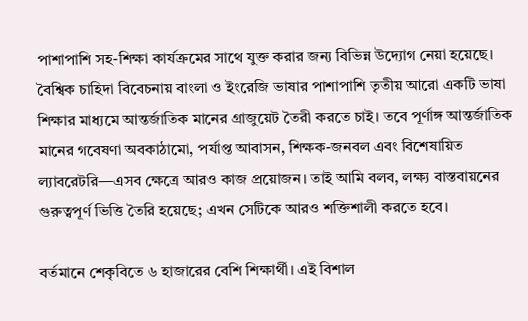পাশাপাশি সহ-শিক্ষা কার্যক্রমের সাথে যুক্ত করার জন্য বিভিন্ন উদ্যোগ নেয়া হয়েছে। বৈশ্বিক চাহিদা বিবেচনায় বাংলা ও ইংরেজি ভাষার পাশাপাশি তৃতীয় আরো একটি ভাষা শিক্ষার মাধ্যমে আন্তর্জাতিক মানের গ্রাজুয়েট তৈরী করতে চাই। তবে পূর্ণাঙ্গ আন্তর্জাতিক মানের গবেষণা অবকাঠামো, পর্যাপ্ত আবাসন, শিক্ষক-জনবল এবং বিশেষায়িত ল্যাবরেটরি—এসব ক্ষেত্রে আরও কাজ প্রয়োজন। তাই আমি বলব, লক্ষ্য বাস্তবায়নের গুরুত্বপূর্ণ ভিত্তি তৈরি হয়েছে; এখন সেটিকে আরও শক্তিশালী করতে হবে।

বর্তমানে শেকৃবিতে ৬ হাজারের বেশি শিক্ষার্থী। এই বিশাল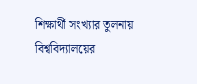শিক্ষার্থী সংখ্যার তুলনায় বিশ্ববিদ্যালয়ের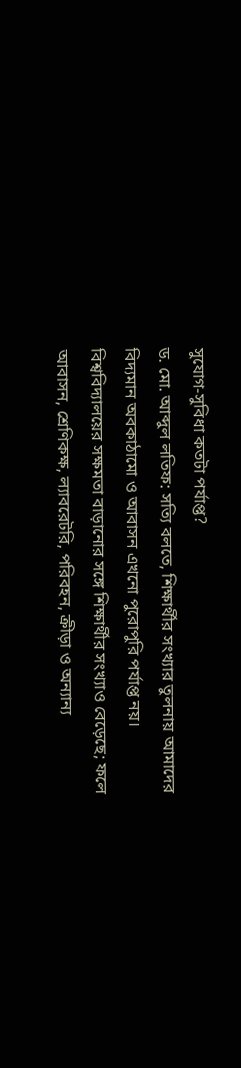সুযোগ-সুবিধা কতটা পর্যাপ্ত?
ড. মো. আব্দুল লতিফ: সত্যি বলতে, শিক্ষার্থীর সংখ্যার তুলনায় আমাদের বিদ্যমান অবকাঠামো ও আবাসন এখনো পুরোপুরি পর্যাপ্ত নয়। বিশ্ববিদ্যালয়ের সক্ষমতা বাড়ানোর সঙ্গে শিক্ষার্থীর সংখ্যাও বেড়েছে; ফলে আবাসন, শ্রেণিকক্ষ, ল্যাবরেটরি, পরিবহন, ক্রীড়া ও অন্যান্য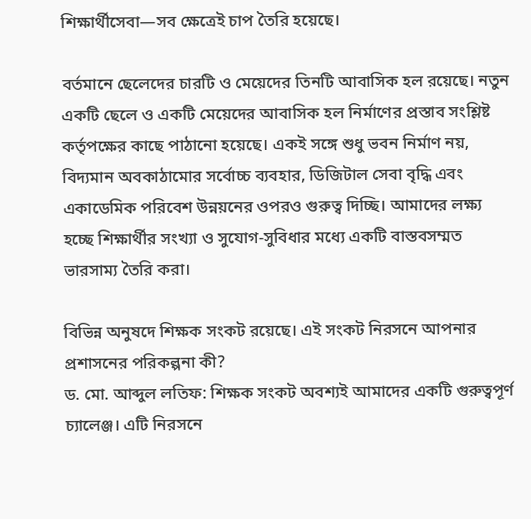শিক্ষার্থীসেবা—সব ক্ষেত্রেই চাপ তৈরি হয়েছে।

বর্তমানে ছেলেদের চারটি ও মেয়েদের তিনটি আবাসিক হল রয়েছে। নতুন একটি ছেলে ও একটি মেয়েদের আবাসিক হল নির্মাণের প্রস্তাব সংশ্লিষ্ট কর্তৃপক্ষের কাছে পাঠানো হয়েছে। একই সঙ্গে শুধু ভবন নির্মাণ নয়, বিদ্যমান অবকাঠামোর সর্বোচ্চ ব্যবহার, ডিজিটাল সেবা বৃদ্ধি এবং একাডেমিক পরিবেশ উন্নয়নের ওপরও গুরুত্ব দিচ্ছি। আমাদের লক্ষ্য হচ্ছে শিক্ষার্থীর সংখ্যা ও সুযোগ-সুবিধার মধ্যে একটি বাস্তবসম্মত ভারসাম্য তৈরি করা।

বিভিন্ন অনুষদে শিক্ষক সংকট রয়েছে। এই সংকট নিরসনে আপনার প্রশাসনের পরিকল্পনা কী?
ড. মো. আব্দুল লতিফ: শিক্ষক সংকট অবশ্যই আমাদের একটি গুরুত্বপূর্ণ চ্যালেঞ্জ। এটি নিরসনে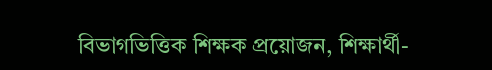বিভাগভিত্তিক শিক্ষক প্রয়োজন, শিক্ষার্থী-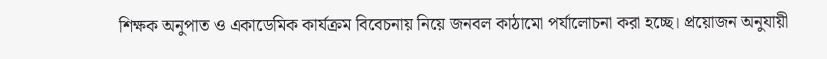শিক্ষক অনুপাত ও একাডেমিক কার্যক্রম বিবেচনায় নিয়ে জনবল কাঠামো পর্যালোচনা করা হচ্ছে। প্রয়োজন অনুযায়ী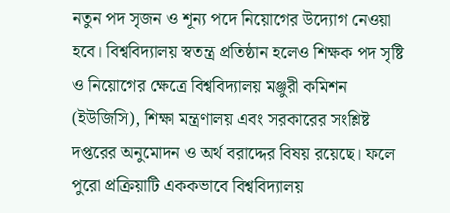নতুন পদ সৃজন ও শূন্য পদে নিয়োগের উদ্যোগ নেওয়া হবে। বিশ্ববিদ্যালয় স্বতন্ত্র প্রতিষ্ঠান হলেও শিক্ষক পদ সৃষ্টি ও নিয়োগের ক্ষেত্রে বিশ্ববিদ্যালয় মঞ্জুরী কমিশন (ইউজিসি), শিক্ষা মন্ত্রণালয় এবং সরকারের সংশ্লিষ্ট দপ্তরের অনুমোদন ও অর্থ বরাদ্দের বিষয় রয়েছে। ফলে পুরো প্রক্রিয়াটি এককভাবে বিশ্ববিদ্যালয়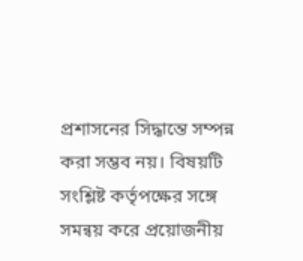প্রশাসনের সিদ্ধান্তে সম্পন্ন করা সম্ভব নয়। বিষয়টি সংশ্লিষ্ট কর্তৃপক্ষের সঙ্গে সমন্বয় করে প্রয়োজনীয়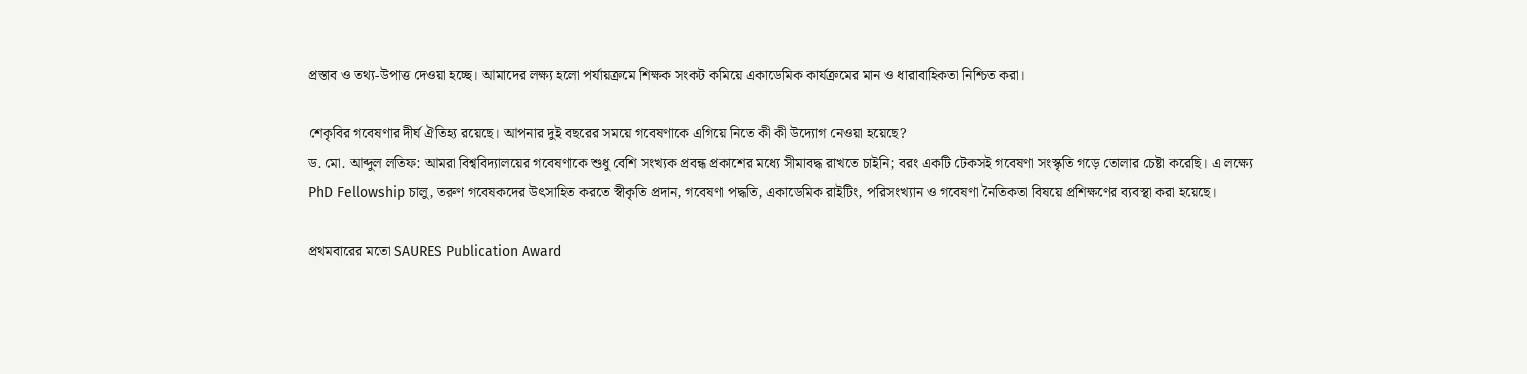প্রস্তাব ও তথ্য-উপাত্ত দেওয়া হচ্ছে। আমাদের লক্ষ্য হলো পর্যায়ক্রমে শিক্ষক সংকট কমিয়ে একাডেমিক কার্যক্রমের মান ও ধারাবাহিকতা নিশ্চিত করা।

শেকৃবির গবেষণার দীর্ঘ ঐতিহ্য রয়েছে। আপনার দুই বছরের সময়ে গবেষণাকে এগিয়ে নিতে কী কী উদ্যোগ নেওয়া হয়েছে?
ড. মো. আব্দুল লতিফ: আমরা বিশ্ববিদ্যালয়ের গবেষণাকে শুধু বেশি সংখ্যক প্রবন্ধ প্রকাশের মধ্যে সীমাবদ্ধ রাখতে চাইনি; বরং একটি টেকসই গবেষণা সংস্কৃতি গড়ে তোলার চেষ্টা করেছি। এ লক্ষ্যে PhD Fellowship চালু, তরুণ গবেষকদের উৎসাহিত করতে স্বীকৃতি প্রদান, গবেষণা পদ্ধতি, একাডেমিক রাইটিং, পরিসংখ্যান ও গবেষণা নৈতিকতা বিষয়ে প্রশিক্ষণের ব্যবস্থা করা হয়েছে।

প্রথমবারের মতো SAURES Publication Award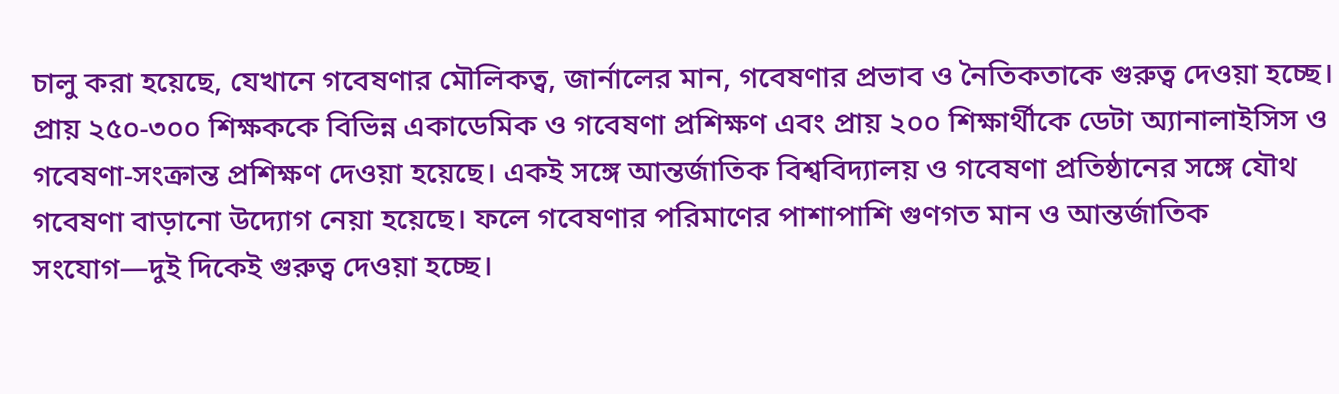চালু করা হয়েছে, যেখানে গবেষণার মৌলিকত্ব, জার্নালের মান, গবেষণার প্রভাব ও নৈতিকতাকে গুরুত্ব দেওয়া হচ্ছে। প্রায় ২৫০-৩০০ শিক্ষককে বিভিন্ন একাডেমিক ও গবেষণা প্রশিক্ষণ এবং প্রায় ২০০ শিক্ষার্থীকে ডেটা অ্যানালাইসিস ও গবেষণা-সংক্রান্ত প্রশিক্ষণ দেওয়া হয়েছে। একই সঙ্গে আন্তর্জাতিক বিশ্ববিদ্যালয় ও গবেষণা প্রতিষ্ঠানের সঙ্গে যৌথ গবেষণা বাড়ানো উদ্যোগ নেয়া হয়েছে। ফলে গবেষণার পরিমাণের পাশাপাশি গুণগত মান ও আন্তর্জাতিক সংযোগ—দুই দিকেই গুরুত্ব দেওয়া হচ্ছে।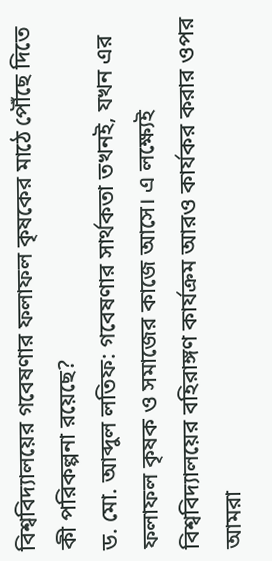বিশ্ববিদ্যালয়ের গবেষণার ফলাফল কৃষকের মাঠে পৌঁছে দিতে কী পরিকল্পনা রয়েছে?
ড. মো. আব্দুল লতিফ: গবেষণার সার্থকতা তখনই, যখন এর ফলাফল কৃষক ও সমাজের কাজে আসে। এ লক্ষ্যেই বিশ্ববিদ্যালয়ের বহিরাঙ্গণ কার্যক্রম আরও কার্যকর করার ওপর আমরা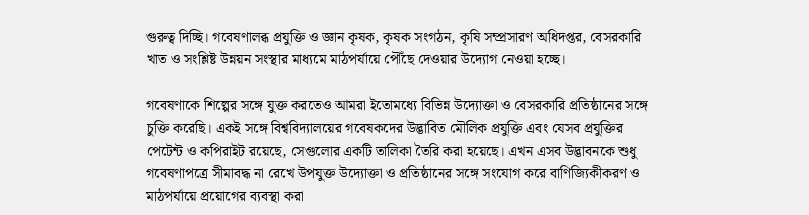গুরুত্ব দিচ্ছি। গবেষণালব্ধ প্রযুক্তি ও জ্ঞান কৃষক, কৃষক সংগঠন, কৃষি সম্প্রসারণ অধিদপ্তর, বেসরকারি খাত ও সংশ্লিষ্ট উন্নয়ন সংস্থার মাধ্যমে মাঠপর্যায়ে পৌঁছে দেওয়ার উদ্যোগ নেওয়া হচ্ছে।

গবেষণাকে শিল্পের সঙ্গে যুক্ত করতেও আমরা ইতোমধ্যে বিভিন্ন উদ্যোক্তা ও বেসরকারি প্রতিষ্ঠানের সঙ্গে চুক্তি করেছি। একই সঙ্গে বিশ্ববিদ্যালয়ের গবেষকদের উদ্ভাবিত মৌলিক প্রযুক্তি এবং যেসব প্রযুক্তির পেটেন্ট ও কপিরাইট রয়েছে, সেগুলোর একটি তালিকা তৈরি করা হয়েছে। এখন এসব উদ্ভাবনকে শুধু গবেষণাপত্রে সীমাবদ্ধ না রেখে উপযুক্ত উদ্যোক্তা ও প্রতিষ্ঠানের সঙ্গে সংযোগ করে বাণিজ্যিকীকরণ ও মাঠপর্যায়ে প্রয়োগের ব্যবস্থা করা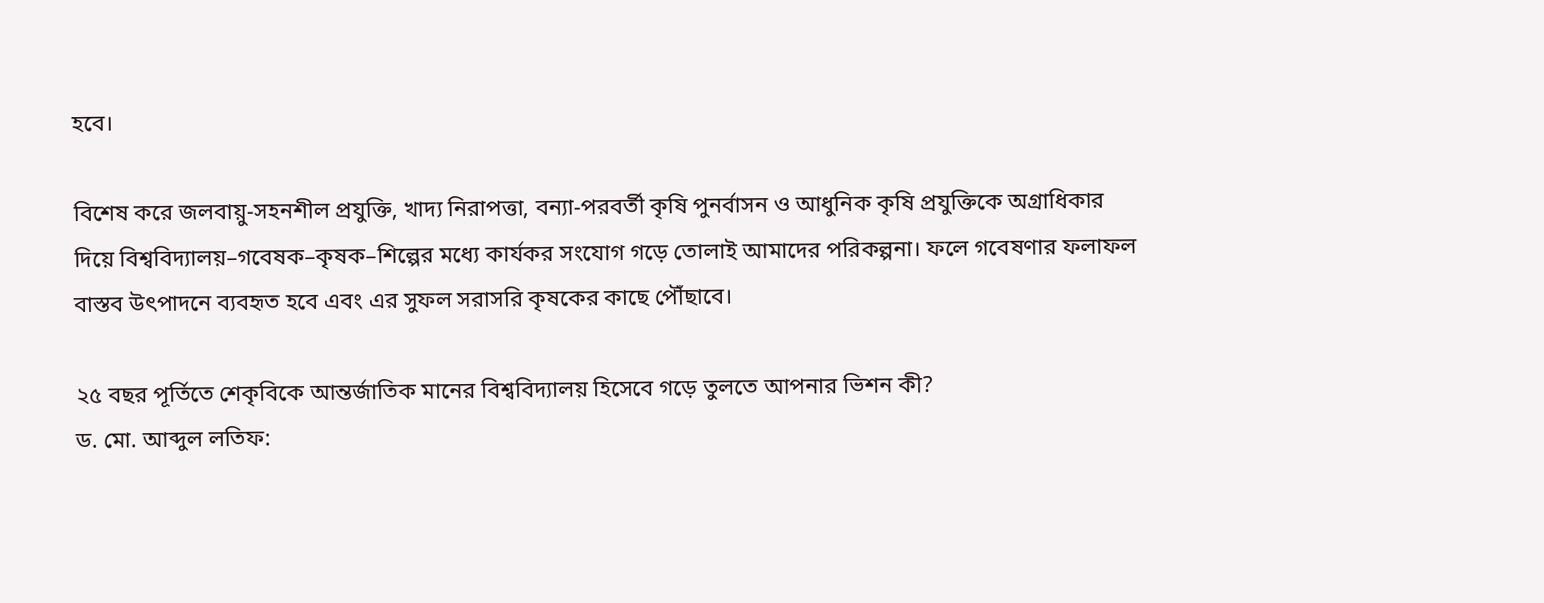হবে।

বিশেষ করে জলবায়ু-সহনশীল প্রযুক্তি, খাদ্য নিরাপত্তা, বন্যা-পরবর্তী কৃষি পুনর্বাসন ও আধুনিক কৃষি প্রযুক্তিকে অগ্রাধিকার দিয়ে বিশ্ববিদ্যালয়–গবেষক–কৃষক–শিল্পের মধ্যে কার্যকর সংযোগ গড়ে তোলাই আমাদের পরিকল্পনা। ফলে গবেষণার ফলাফল বাস্তব উৎপাদনে ব্যবহৃত হবে এবং এর সুফল সরাসরি কৃষকের কাছে পৌঁছাবে।

২৫ বছর পূর্তিতে শেকৃবিকে আন্তর্জাতিক মানের বিশ্ববিদ্যালয় হিসেবে গড়ে তুলতে আপনার ভিশন কী?
ড. মো. আব্দুল লতিফ: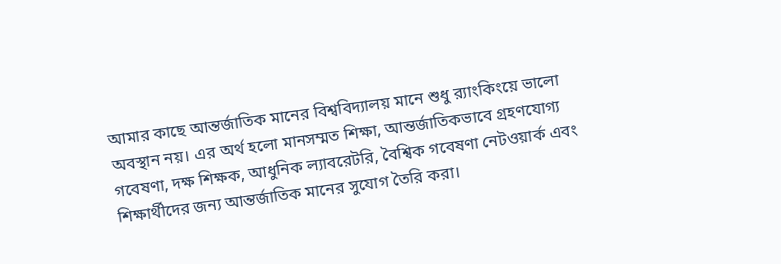আমার কাছে আন্তর্জাতিক মানের বিশ্ববিদ্যালয় মানে শুধু র‌্যাংকিংয়ে ভালো অবস্থান নয়। এর অর্থ হলো মানসম্মত শিক্ষা, আন্তর্জাতিকভাবে গ্রহণযোগ্য গবেষণা, দক্ষ শিক্ষক, আধুনিক ল্যাবরেটরি, বৈশ্বিক গবেষণা নেটওয়ার্ক এবং শিক্ষার্থীদের জন্য আন্তর্জাতিক মানের সুযোগ তৈরি করা।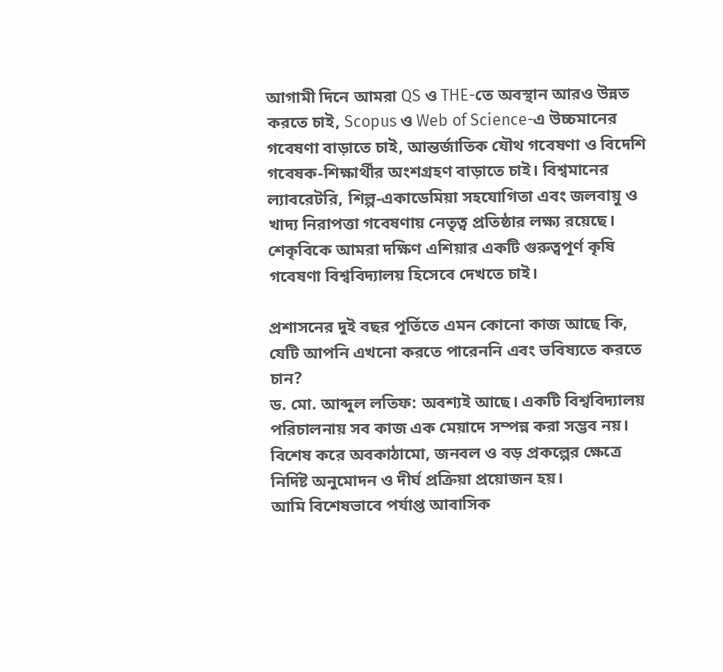আগামী দিনে আমরা QS ও THE-তে অবস্থান আরও উন্নত করতে চাই, Scopus ও Web of Science-এ উচ্চমানের গবেষণা বাড়াতে চাই, আন্তর্জাতিক যৌথ গবেষণা ও বিদেশি গবেষক-শিক্ষার্থীর অংশগ্রহণ বাড়াতে চাই। বিশ্বমানের ল্যাবরেটরি, শিল্প-একাডেমিয়া সহযোগিতা এবং জলবায়ু ও খাদ্য নিরাপত্তা গবেষণায় নেতৃত্ব প্রতিষ্ঠার লক্ষ্য রয়েছে। শেকৃবিকে আমরা দক্ষিণ এশিয়ার একটি গুরুত্বপূর্ণ কৃষি গবেষণা বিশ্ববিদ্যালয় হিসেবে দেখতে চাই।

প্রশাসনের দুই বছর পূর্তিতে এমন কোনো কাজ আছে কি, যেটি আপনি এখনো করতে পারেননি এবং ভবিষ্যতে করতে চান?
ড. মো. আব্দুল লতিফ: অবশ্যই আছে। একটি বিশ্ববিদ্যালয় পরিচালনায় সব কাজ এক মেয়াদে সম্পন্ন করা সম্ভব নয়। বিশেষ করে অবকাঠামো, জনবল ও বড় প্রকল্পের ক্ষেত্রে নির্দিষ্ট অনুমোদন ও দীর্ঘ প্রক্রিয়া প্রয়োজন হয়।
আমি বিশেষভাবে পর্যাপ্ত আবাসিক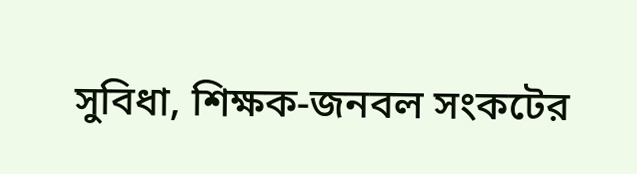সুবিধা, শিক্ষক-জনবল সংকটের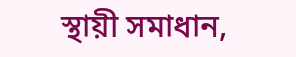স্থায়ী সমাধান,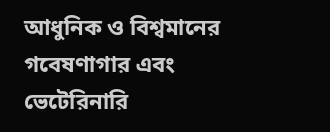আধুনিক ও বিশ্বমানের গবেষণাগার এবং ভেটেরিনারি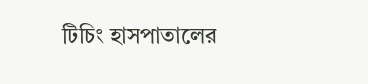টিচিং হাসপাতালের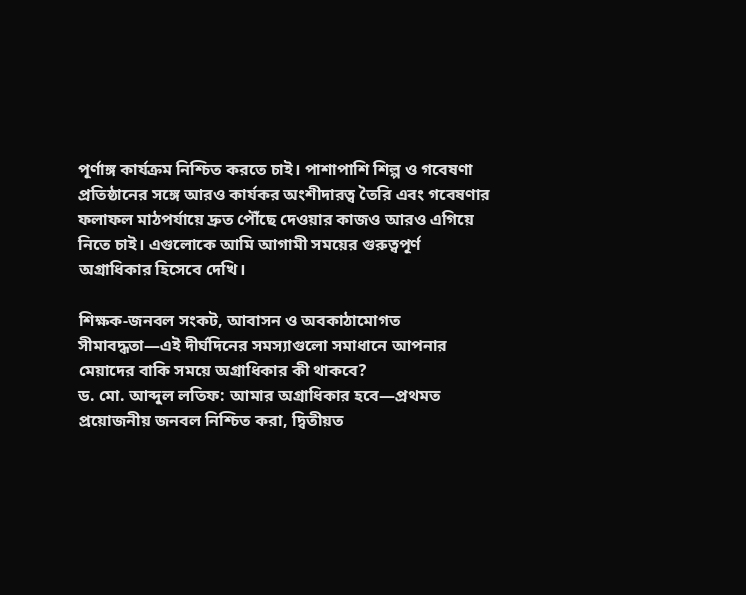পূর্ণাঙ্গ কার্যক্রম নিশ্চিত করতে চাই। পাশাপাশি শিল্প ও গবেষণা প্রতিষ্ঠানের সঙ্গে আরও কার্যকর অংশীদারত্ব তৈরি এবং গবেষণার ফলাফল মাঠপর্যায়ে দ্রুত পৌঁছে দেওয়ার কাজও আরও এগিয়ে নিতে চাই। এগুলোকে আমি আগামী সময়ের গুরুত্বপূর্ণ অগ্রাধিকার হিসেবে দেখি।

শিক্ষক-জনবল সংকট, আবাসন ও অবকাঠামোগত সীমাবদ্ধতা—এই দীর্ঘদিনের সমস্যাগুলো সমাধানে আপনার মেয়াদের বাকি সময়ে অগ্রাধিকার কী থাকবে?
ড. মো. আব্দুল লতিফ: আমার অগ্রাধিকার হবে—প্রথমত প্রয়োজনীয় জনবল নিশ্চিত করা, দ্বিতীয়ত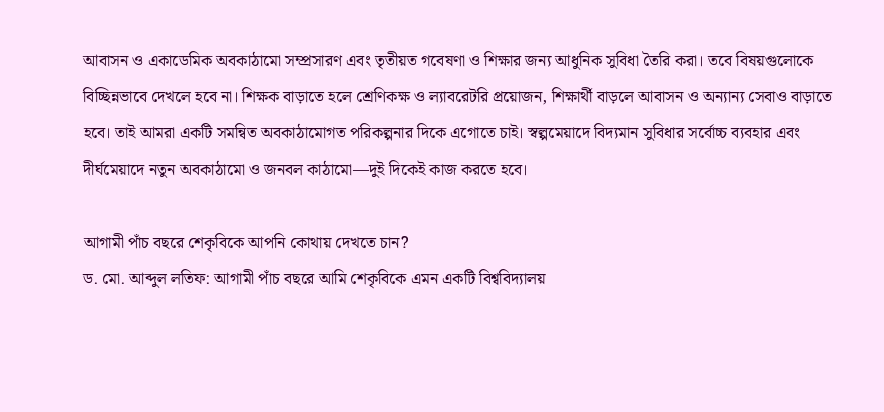আবাসন ও একাডেমিক অবকাঠামো সম্প্রসারণ এবং তৃতীয়ত গবেষণা ও শিক্ষার জন্য আধুনিক সুবিধা তৈরি করা। তবে বিষয়গুলোকে বিচ্ছিন্নভাবে দেখলে হবে না। শিক্ষক বাড়াতে হলে শ্রেণিকক্ষ ও ল্যাবরেটরি প্রয়োজন, শিক্ষার্থী বাড়লে আবাসন ও অন্যান্য সেবাও বাড়াতে হবে। তাই আমরা একটি সমন্বিত অবকাঠামোগত পরিকল্পনার দিকে এগোতে চাই। স্বল্পমেয়াদে বিদ্যমান সুবিধার সর্বোচ্চ ব্যবহার এবং দীর্ঘমেয়াদে নতুন অবকাঠামো ও জনবল কাঠামো—দুই দিকেই কাজ করতে হবে।

আগামী পাঁচ বছরে শেকৃবিকে আপনি কোথায় দেখতে চান?
ড. মো. আব্দুল লতিফ: আগামী পাঁচ বছরে আমি শেকৃবিকে এমন একটি বিশ্ববিদ্যালয়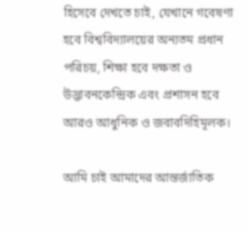হিসেবে দেখতে চাই, যেখানে গবেষণা হবে বিশ্ববিদ্যালয়ের অন্যতম প্রধান পরিচয়, শিক্ষা হবে দক্ষতা ও উদ্ভাবনকেন্দ্রিক এবং প্রশাসন হবে আরও আধুনিক ও জবাবদিহিমূলক।

আমি চাই আমাদের আন্তর্জাতিক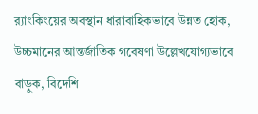র‌্যাংকিংয়ের অবস্থান ধারাবাহিকভাবে উন্নত হোক, উচ্চমানের আন্তর্জাতিক গবেষণা উল্লেখযোগ্যভাবে বাড়ুক, বিদেশি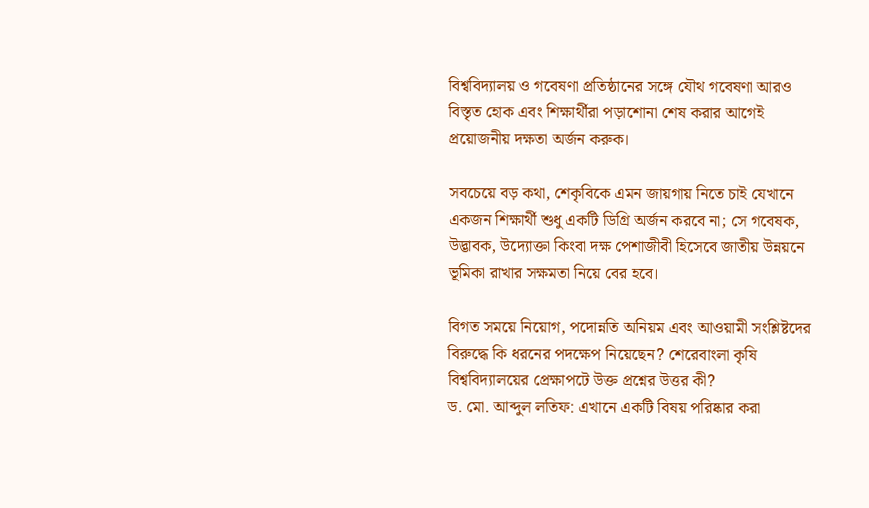বিশ্ববিদ্যালয় ও গবেষণা প্রতিষ্ঠানের সঙ্গে যৌথ গবেষণা আরও বিস্তৃত হোক এবং শিক্ষার্থীরা পড়াশোনা শেষ করার আগেই প্রয়োজনীয় দক্ষতা অর্জন করুক।

সবচেয়ে বড় কথা, শেকৃবিকে এমন জায়গায় নিতে চাই যেখানে একজন শিক্ষার্থী শুধু একটি ডিগ্রি অর্জন করবে না; সে গবেষক, উদ্ভাবক, উদ্যোক্তা কিংবা দক্ষ পেশাজীবী হিসেবে জাতীয় উন্নয়নে ভূমিকা রাখার সক্ষমতা নিয়ে বের হবে।

বিগত সময়ে নিয়োগ, পদোন্নতি অনিয়ম এবং আওয়ামী সংশ্লিষ্টদের বিরুদ্ধে কি ধরনের পদক্ষেপ নিয়েছেন? শেরেবাংলা কৃষি বিশ্ববিদ্যালয়ের প্রেক্ষাপটে উক্ত প্রশ্নের উত্তর কী?
ড. মো. আব্দুল লতিফ: এখানে একটি বিষয় পরিষ্কার করা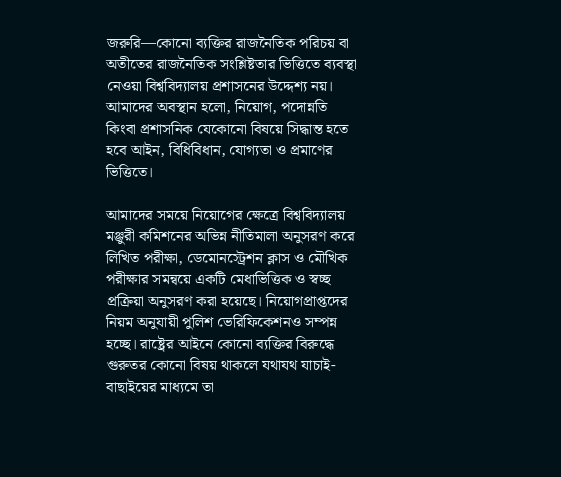জরুরি—কোনো ব্যক্তির রাজনৈতিক পরিচয় বা অতীতের রাজনৈতিক সংশ্লিষ্টতার ভিত্তিতে ব্যবস্থা নেওয়া বিশ্ববিদ্যালয় প্রশাসনের উদ্দেশ্য নয়। আমাদের অবস্থান হলো, নিয়োগ, পদোন্নতি কিংবা প্রশাসনিক যেকোনো বিষয়ে সিদ্ধান্ত হতে হবে আইন, বিধিবিধান, যোগ্যতা ও প্রমাণের ভিত্তিতে।

আমাদের সময়ে নিয়োগের ক্ষেত্রে বিশ্ববিদ্যালয় মঞ্জুরী কমিশনের অভিন্ন নীতিমালা অনুসরণ করে লিখিত পরীক্ষা, ডেমোনস্ট্রেশন ক্লাস ও মৌখিক পরীক্ষার সমন্বয়ে একটি মেধাভিত্তিক ও স্বচ্ছ প্রক্রিয়া অনুসরণ করা হয়েছে। নিয়োগপ্রাপ্তদের নিয়ম অনুযায়ী পুলিশ ভেরিফিকেশনও সম্পন্ন হচ্ছে। রাষ্ট্রের আইনে কোনো ব্যক্তির বিরুদ্ধে গুরুতর কোনো বিষয় থাকলে যথাযথ যাচাই-বাছাইয়ের মাধ্যমে তা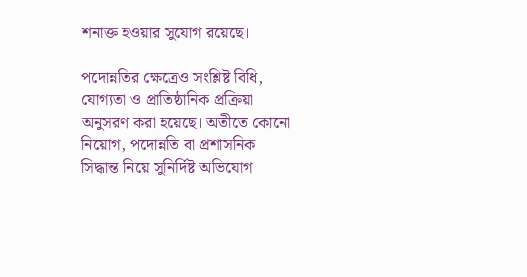শনাক্ত হওয়ার সুযোগ রয়েছে।

পদোন্নতির ক্ষেত্রেও সংশ্লিষ্ট বিধি, যোগ্যতা ও প্রাতিষ্ঠানিক প্রক্রিয়া অনুসরণ করা হয়েছে। অতীতে কোনো নিয়োগ, পদোন্নতি বা প্রশাসনিক সিদ্ধান্ত নিয়ে সুনির্দিষ্ট অভিযোগ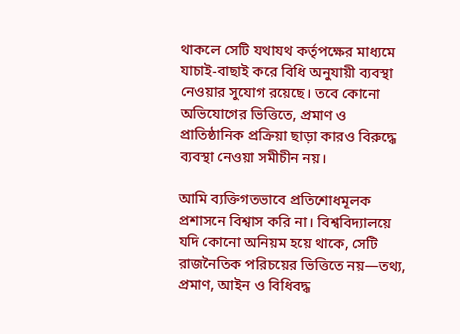থাকলে সেটি যথাযথ কর্তৃপক্ষের মাধ্যমে যাচাই-বাছাই করে বিধি অনুযায়ী ব্যবস্থা নেওয়ার সুযোগ রয়েছে। তবে কোনো অভিযোগের ভিত্তিতে, প্রমাণ ও প্রাতিষ্ঠানিক প্রক্রিয়া ছাড়া কারও বিরুদ্ধে ব্যবস্থা নেওয়া সমীচীন নয়।

আমি ব্যক্তিগতভাবে প্রতিশোধমূলক প্রশাসনে বিশ্বাস করি না। বিশ্ববিদ্যালয়ে যদি কোনো অনিয়ম হয়ে থাকে, সেটি রাজনৈতিক পরিচয়ের ভিত্তিতে নয়—তথ্য, প্রমাণ, আইন ও বিধিবদ্ধ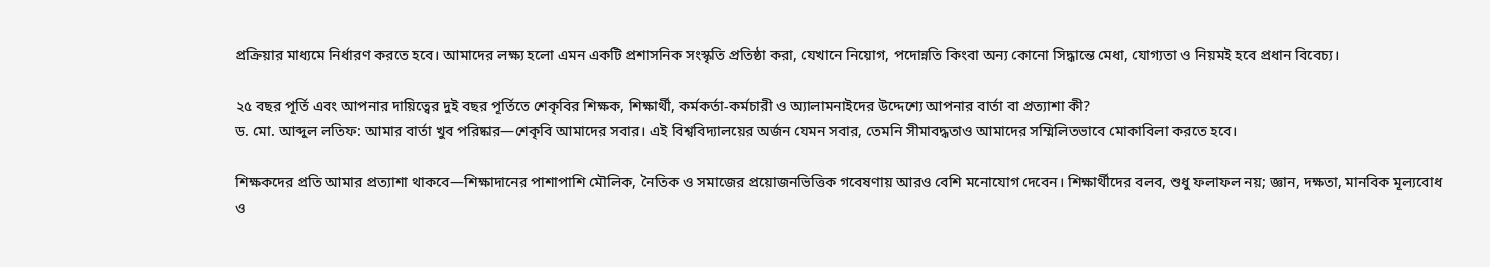প্রক্রিয়ার মাধ্যমে নির্ধারণ করতে হবে। আমাদের লক্ষ্য হলো এমন একটি প্রশাসনিক সংস্কৃতি প্রতিষ্ঠা করা, যেখানে নিয়োগ, পদোন্নতি কিংবা অন্য কোনো সিদ্ধান্তে মেধা, যোগ্যতা ও নিয়মই হবে প্রধান বিবেচ্য।

২৫ বছর পূর্তি এবং আপনার দায়িত্বের দুই বছর পূর্তিতে শেকৃবির শিক্ষক, শিক্ষার্থী, কর্মকর্তা-কর্মচারী ও অ্যালামনাইদের উদ্দেশ্যে আপনার বার্তা বা প্রত্যাশা কী?
ড. মো. আব্দুল লতিফ: আমার বার্তা খুব পরিষ্কার—শেকৃবি আমাদের সবার। এই বিশ্ববিদ্যালয়ের অর্জন যেমন সবার, তেমনি সীমাবদ্ধতাও আমাদের সম্মিলিতভাবে মোকাবিলা করতে হবে।

শিক্ষকদের প্রতি আমার প্রত্যাশা থাকবে—শিক্ষাদানের পাশাপাশি মৌলিক, নৈতিক ও সমাজের প্রয়োজনভিত্তিক গবেষণায় আরও বেশি মনোযোগ দেবেন। শিক্ষার্থীদের বলব, শুধু ফলাফল নয়; জ্ঞান, দক্ষতা, মানবিক মূল্যবোধ ও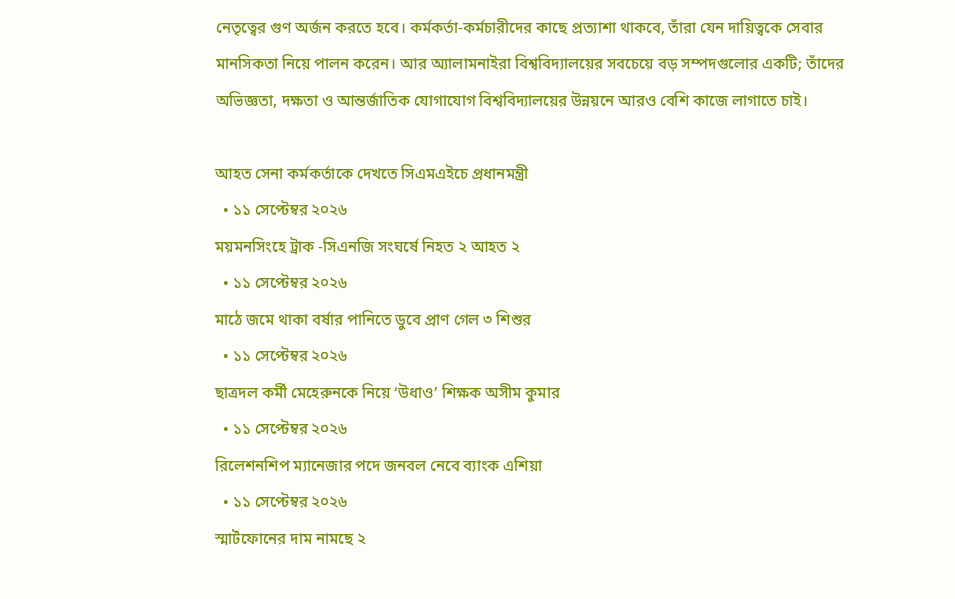নেতৃত্বের গুণ অর্জন করতে হবে। কর্মকর্তা-কর্মচারীদের কাছে প্রত্যাশা থাকবে, তাঁরা যেন দায়িত্বকে সেবার মানসিকতা নিয়ে পালন করেন। আর অ্যালামনাইরা বিশ্ববিদ্যালয়ের সবচেয়ে বড় সম্পদগুলোর একটি; তাঁদের অভিজ্ঞতা, দক্ষতা ও আন্তর্জাতিক যোগাযোগ বিশ্ববিদ্যালয়ের উন্নয়নে আরও বেশি কাজে লাগাতে চাই।

আহত সেনা কর্মকর্তাকে দেখতে সিএমএইচে প্রধানমন্ত্রী
  • ১১ সেপ্টেম্বর ২০২৬
ময়মনসিংহে ট্রাক -সিএনজি সংঘর্ষে নিহত ২ আহত ২
  • ১১ সেপ্টেম্বর ২০২৬
মাঠে জমে থাকা বর্ষার পানিতে ডুবে প্রাণ গেল ৩ শিশুর
  • ১১ সেপ্টেম্বর ২০২৬
ছাত্রদল কর্মী মেহেরুনকে নিয়ে ‘উধাও’ শিক্ষক অসীম কুমার
  • ১১ সেপ্টেম্বর ২০২৬
রিলেশনশিপ ম্যানেজার পদে জনবল নেবে ব্যাংক এশিয়া
  • ১১ সেপ্টেম্বর ২০২৬
স্মার্টফোনের দাম নামছে ২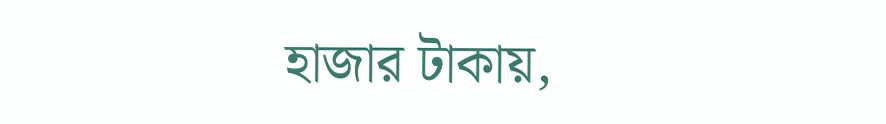হাজার টাকায়,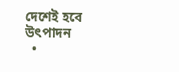দেশেই হবে উৎপাদন
  •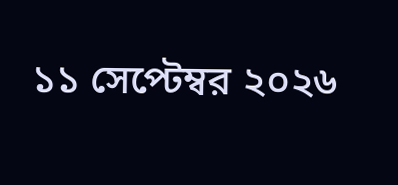১১ সেপ্টেম্বর ২০২৬